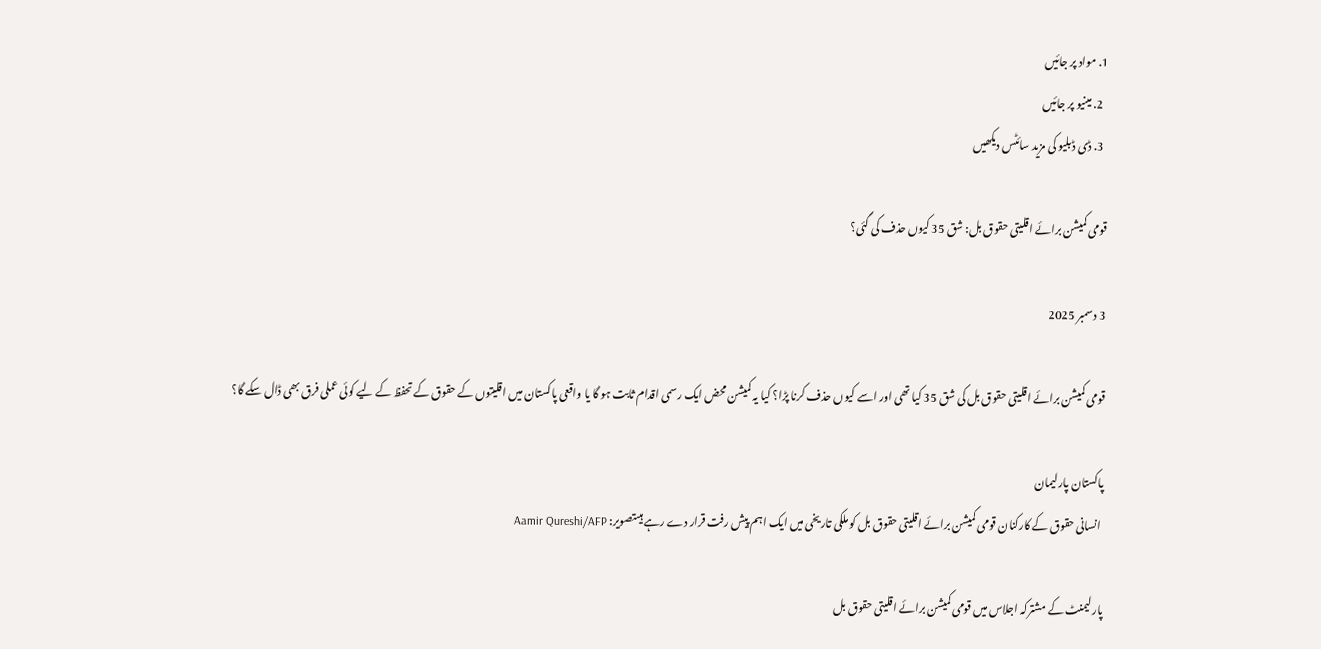1. مواد پر جائیں
  2. مینیو پر جائیں
  3. ڈی ڈبلیو کی مزید سائٹس دیکھیں

قومی کمیشن برائے اقلیتی حقوق بل: شق 35 کیوں حذف کی گئی؟

3 دسمبر 2025

قومی کمیشن برائے اقلیتی حقوق بل کی شق 35 کیا تھی اور اسے کیوں حذف کرنا پڑا؟ کیا یہ کمیشن محض ایک رسمی اقدام ثابت ہو گا یا واقعی پاکستان میں اقلیتوں کے حقوق کے تحفظ کے لیے کوئی عملی فرق بھی ڈال سکے گا؟

پاکستان پارلیمان
 انسانی حقوق کے کارکنان قومی کمیشن برائے اقلیتی حقوق بل کو ملکی تاریخی میں ایک اہم پیش رفت قرار دے رہے ہیںتصویر: Aamir Qureshi/AFP

پارلیمنٹ کے مشترکہ اجلاس میں قومی کمیشن برائے اقلیتی حقوق بل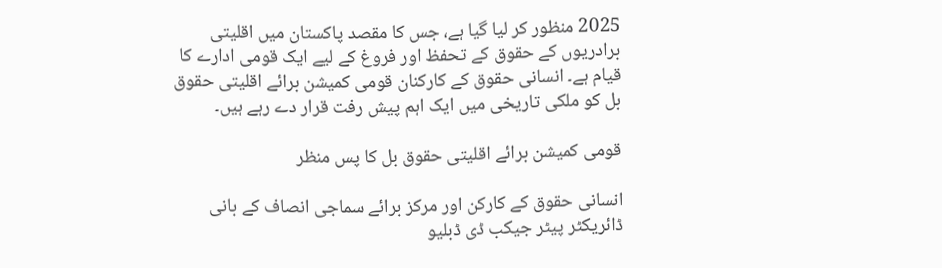2025 منظور کر لیا گیا ہے، جس کا مقصد پاکستان میں اقلیتی برادریوں کے حقوق کے تحفظ اور فروغ کے لیے ایک قومی ادارے کا قیام ہے۔ انسانی حقوق کے کارکنان قومی کمیشن برائے اقلیتی حقوق بل کو ملکی تاریخی میں ایک اہم پیش رفت قرار دے رہے ہیں۔

قومی کمیشن برائے اقلیتی حقوق بل کا پس منظر

انسانی حقوق کے کارکن اور مرکز برائے سماجی انصاف کے بانی ڈائریکٹر پیٹر جیکب ڈی ڈبلیو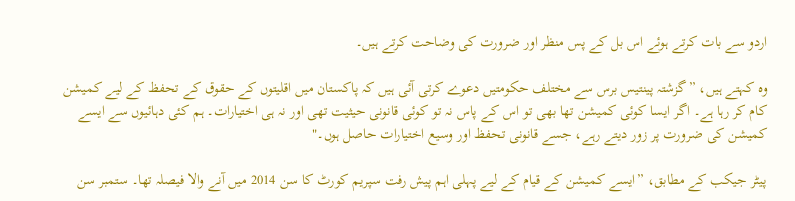اردو سے بات کرتے ہوئے اس بل کے پس منظر اور ضرورت کی وضاحت کرتے ہیں۔

وہ کہتے ہیں، ”گزشتہ پینتیس برس سے مختلف حکومتیں دعوے کرتی آئی ہیں کہ پاکستان میں اقلیتوں کے حقوق کے تحفظ کے لیے کمیشن کام کر رہا ہے۔ اگر ایسا کوئی کمیشن تھا بھی تو اس کے پاس نہ تو کوئی قانونی حیثیت تھی اور نہ ہی اختیارات۔ ہم کئی دہائیوں سے ایسے کمیشن کی ضرورت پر زور دیتے رہے، جسے قانونی تحفظ اور وسیع اختیارات حاصل ہوں۔"

پیٹر جیکب کے مطابق، ”ایسے کمیشن کے قیام کے لیے پہلی اہم پیش رفت سپریم کورٹ کا سن 2014 میں آنے والا فیصلہ تھا۔ ستمبر سن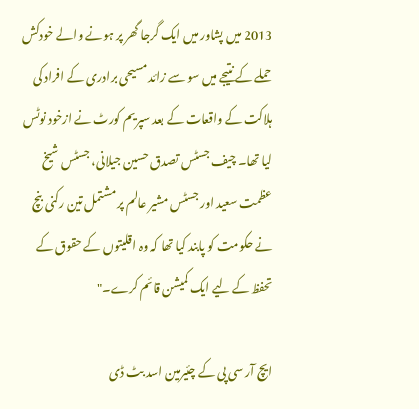2013 میں پشاور میں ایک گرجا گھر پر ہونے والے خودکش حملے کے نتیجے میں سو سے زائد مسیحی برادری کے افراد کی ہلاکت کے واقعات کے بعد سپریم کورٹ نے ازخود نوٹس لیا تھا۔ چیف جسٹس تصدق حسین جیلانی، جسٹس شیخ عظمت سعید اور جسٹس مشیر عالم پر مشتمل تین رکنی بنچ نے حکومت کو پابند کیا تھا کہ وہ اقلیتوں کے حقوق کے تحفظ کے لیے ایک کمیشن قائم کرے۔"

ایچ آر سی پی کے چئیرمین اسد بٹ ڈی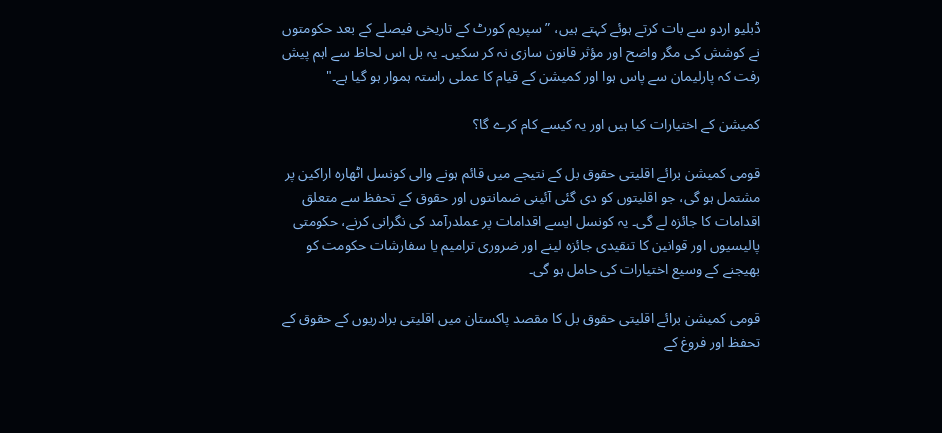ڈبلیو اردو سے بات کرتے ہوئے کہتے ہیں، ”سپریم کورٹ کے تاریخی فیصلے کے بعد حکومتوں نے کوشش کی مگر واضح اور مؤثر قانون سازی نہ کر سکیں۔ یہ بل اس لحاظ سے اہم پیش رفت کہ پارلیمان سے پاس ہوا اور کمیشن کے قیام کا عملی راستہ ہموار ہو گیا ہے۔"

کمیشن کے اختیارات کیا ہیں اور یہ کیسے کام کرے گا؟

قومی کمیشن برائے اقلیتی حقوق بل کے نتیجے میں قائم ہونے والی کونسل اٹھارہ اراکین پر مشتمل ہو گی، جو اقلیتوں کو دی گئی آئینی ضمانتوں اور حقوق کے تحفظ سے متعلق اقدامات کا جائزہ لے گی۔ یہ کونسل ایسے اقدامات پر عملدرآمد کی نگرانی کرنے، حکومتی پالیسیوں اور قوانین کا تنقیدی جائزہ لینے اور ضروری ترامیم یا سفارشات حکومت کو بھیجنے کے وسیع اختیارات کی حامل ہو گی۔

قومی کمیشن برائے اقلیتی حقوق بل کا مقصد پاکستان میں اقلیتی برادریوں کے حقوق کے تحفظ اور فروغ کے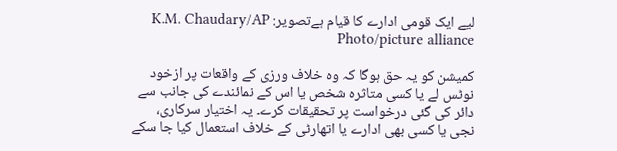لیے ایک قومی ادارے کا قیام ہےتصویر: K.M. Chaudary/AP Photo/picture alliance

کمیشن کو یہ حق ہوگا کہ وہ خلاف ورزی کے واقعات پر ازخود نوٹس لے یا کسی متاثرہ شخص یا اس کے نمائندے کی جانب سے دائر کی گئی درخواست پر تحقیقات کرے۔ یہ اختیار سرکاری، نجی یا کسی بھی ادارے یا اتھارٹی کے خلاف استعمال کیا جا سکے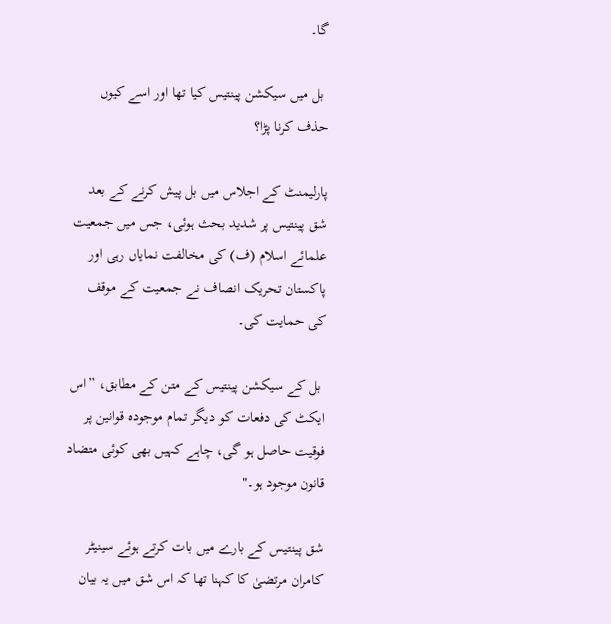گا۔

 بل میں سیکشن پینتیس کیا تھا اور اسے کیوں حذف کرنا پڑا؟

پارلیمنٹ کے اجلاس میں بل پیش کرنے کے بعد شق پینتیس پر شدید بحث ہوئی، جس میں جمعیت علمائے اسلام (ف) کی مخالفت نمایاں رہی اور پاکستان تحریک انصاف نے جمعیت کے موقف کی حمایت کی۔

 بل کے سیکشن پینتیس کے متن کے مطابق، ”اس ایکٹ کی دفعات کو دیگر تمام موجودہ قوانین پر فوقیت حاصل ہو گی، چاہے کہیں بھی کوئی متضاد قانون موجود ہو۔"

شق پینتیس کے بارے میں بات کرتے ہوئے سینیٹر کامران مرتضیٰ کا کہنا تھا کہ اس شق میں یہ بیان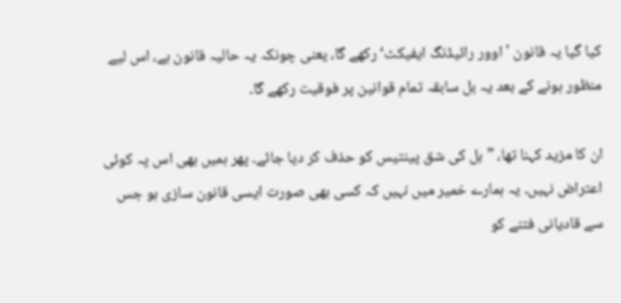کیا گیا یہ قانون 'اوور رائیڈنگ ایفیکٹ‘ رکھے گا، یعنی چونکہ یہ حالیہ قانون ہے، اس لیے منظور ہونے کے بعد یہ بل سابقہ تمام قوانین پر فوقیت رکھے گا۔

ان کا مزید کہنا تھا، ”بل کی شق پینتیس کو حذف کر دیا جائے۔ پھر ہمیں بھی اس پہ کوئی اعتراض نہیں۔ یہ ہمارے خمیر میں نہیں کہ کسی بھی صورت ایسی قانون سازی ہو جس سے قادیانی فتنے کو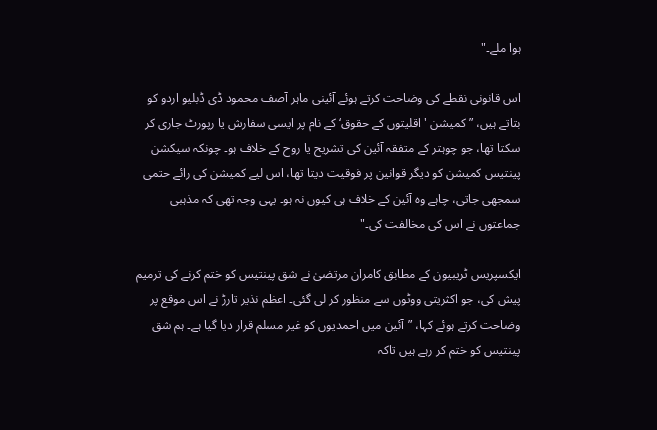ہوا ملے۔"

اس قانونی نقطے کی وضاحت کرتے ہوئے آئینی ماہر آصف محمود ڈی ڈبلیو اردو کو بتاتے ہیں، ”کمیشن 'اقلیتوں کے حقوق‘ کے نام پر ایسی سفارش یا رپورٹ جاری کر سکتا تھا، جو چوہتر کے متفقہ آئین کی تشریح یا روح کے خلاف ہو۔ چونکہ سیکشن پینتیس کمیشن کو دیگر قوانین پر فوقیت دیتا تھا، اس لیے کمیشن کی رائے حتمی سمجھی جاتی، چاہے وہ آئین کے خلاف ہی کیوں نہ ہو۔ یہی وجہ تھی کہ مذہبی جماعتوں نے اس کی مخالفت کی۔"

ایکسپریس ٹریبیون کے مطابق کامران مرتضیٰ نے شق پینتیس کو ختم کرنے کی ترمیم پیش کی، جو اکثریتی ووٹوں سے منظور کر لی گئی۔ اعظم نذیر تارڑ نے اس موقع پر وضاحت کرتے ہوئے کہا، ”آئین میں احمدیوں کو غیر مسلم قرار دیا گیا ہے۔ ہم شق پینتیس کو ختم کر رہے ہیں تاکہ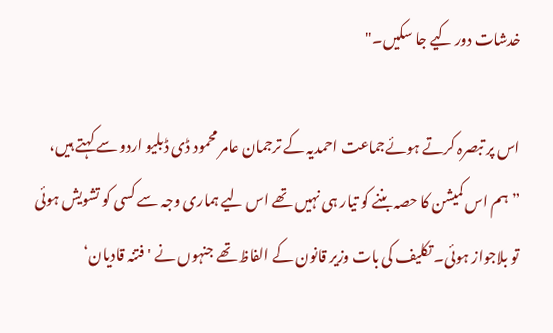خدشات دور کیے جا سکیں۔"

اس پر تبصرہ کرتے ہوئےجماعت احمدیہ کے ترجمان عامر محمود ڈی ڈبلیو اردو سے کہتے ہیں، ”ہم اس کمیشن کا حصہ بننے کو تیار ہی نہیں تھے اس لیے ہماری وجہ سے کسی کو تشویش ہوئی تو بلاجواز ہوئی۔ تکلیف کی بات وزیر قانون کے الفاظ تھے جنہوں نے 'فتنہ قادیان‘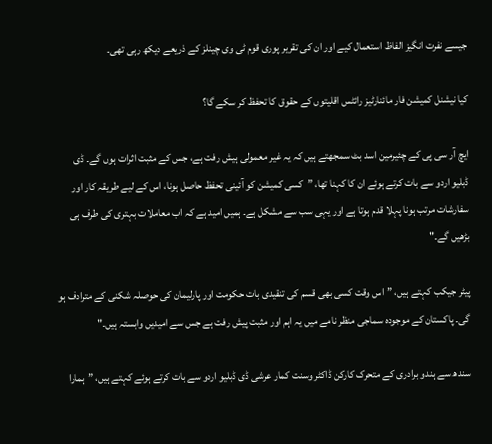جیسے نفرت انگیز الفاظ استعمال کیے اور ان کی تقریر پوری قوم ٹی وی چینلز کے ذریعے دیکھ رہی تھی۔

کیا نیشنل کمیشن فار مائنارٹیز رائٹس اقلیتوں کے حقوق کا تحفظ کر سکے گا؟

ایچ آر سی پی کے چئیرمین اسد بٹ سمجھتے ہیں کہ یہ غیر معمولی ہیش رفت ہے، جس کے مثبت اثرات ہوں گے۔ ڈی ڈبلیو اردو سے بات کرتے ہوئے ان کا کہنا تھا، ”کسی کمیشن کو آئینی تحفظ حاصل ہونا، اس کے لیے طریقہ کار اور سفارشات مرتب ہونا پہلا قدم ہوتا ہے اور یہی سب سے مشکل ہے۔ ہمیں امید ہے کہ اب معاملات بہتری کی طرف ہی بڑھیں گے۔"

پیٹر جیکب کہتے ہیں، ”اس وقت کسی بھی قسم کی تنقیدی بات حکومت اور پارلیمان کی حوصلہ شکنی کے مترادف ہو گی۔ پاکستان کے موجودہ سماجی منظر نامے میں یہ اہم اور مثبت پیش رفت ہے جس سے امیدیں وابستہ ہیں۔"

سندھ سے ہندو برادری کے متحرک کارکن ڈاکٹر وسنت کمار عرشی ڈی ڈبلیو اردو سے بات کرتے ہوئے کہتے ہیں، ”ہمارا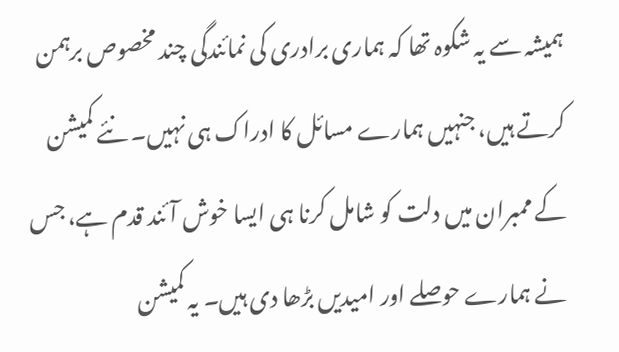ہمیشہ سے یہ شکوہ تھا کہ ہماری برادری کی نمائندگی چند مخصوص برہمن کرتے ہیں، جنہیں ہمارے مسائل کا ادراک ہی نہیں۔ نئے کمیشن کے ممبران میں دلت کو شامل کرنا ہی ایسا خوش آئند قدم ہے، جس نے ہمارے حوصلے اور امیدیں بڑھا دی ہیں۔ یہ کمیشن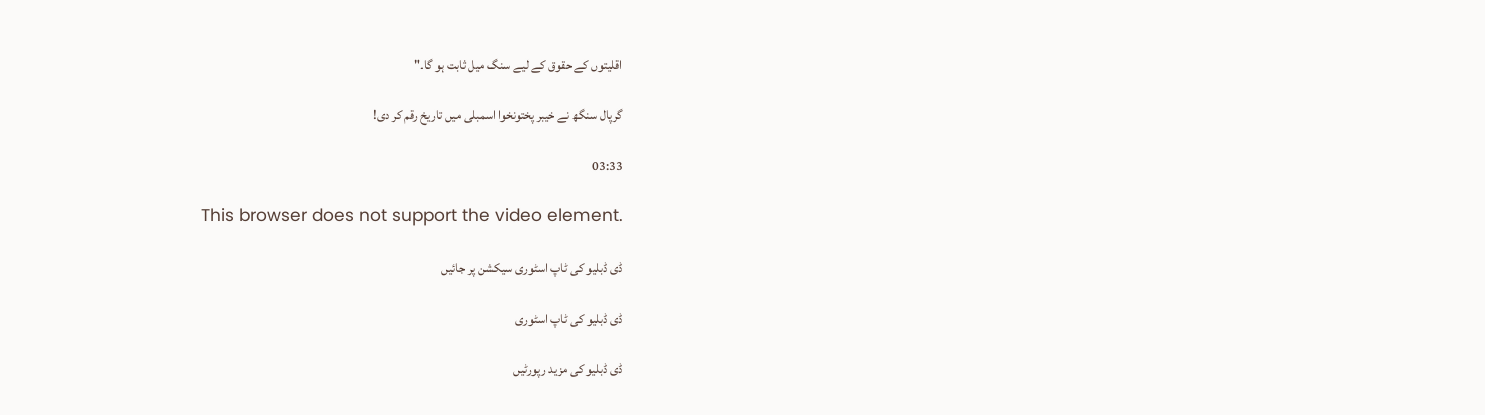اقلیتوں کے حقوق کے لیے سنگ میل ثابت ہو گا۔"

گرپال سنگھ نے خیبر پختونخوا اسمبلی میں تاریخ رقم کر دی!

03:33

This browser does not support the video element.

ڈی ڈبلیو کی ٹاپ اسٹوری سیکشن پر جائیں

ڈی ڈبلیو کی ٹاپ اسٹوری

ڈی ڈبلیو کی مزید رپورٹیں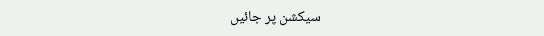سیکشن پر جائیں